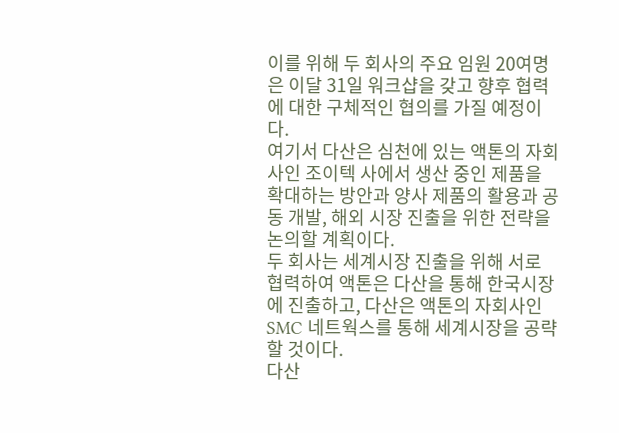이를 위해 두 회사의 주요 임원 20여명은 이달 31일 워크샵을 갖고 향후 협력에 대한 구체적인 협의를 가질 예정이다.
여기서 다산은 심천에 있는 액톤의 자회사인 조이텍 사에서 생산 중인 제품을 확대하는 방안과 양사 제품의 활용과 공동 개발, 해외 시장 진출을 위한 전략을 논의할 계획이다.
두 회사는 세계시장 진출을 위해 서로 협력하여 액톤은 다산을 통해 한국시장에 진출하고, 다산은 액톤의 자회사인 SMC 네트웍스를 통해 세계시장을 공략할 것이다.
다산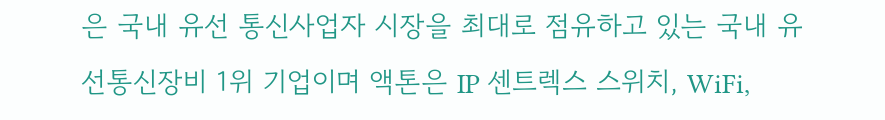은 국내 유선 통신사업자 시장을 최대로 점유하고 있는 국내 유선통신장비 1위 기업이며 액톤은 IP 센트렉스 스위치, WiFi,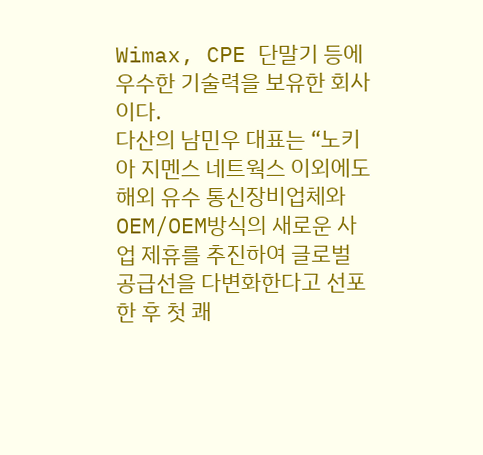Wimax, CPE 단말기 등에 우수한 기술력을 보유한 회사이다.
다산의 남민우 대표는 “노키아 지멘스 네트웍스 이외에도 해외 유수 통신장비업체와 OEM/OEM방식의 새로운 사업 제휴를 추진하여 글로벌 공급선을 다변화한다고 선포한 후 첫 쾌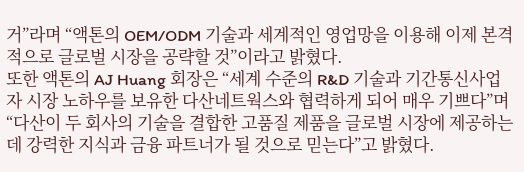거”라며 “액톤의 OEM/ODM 기술과 세계적인 영업망을 이용해 이제 본격적으로 글로벌 시장을 공략할 것”이라고 밝혔다.
또한 액톤의 AJ Huang 회장은 “세계 수준의 R&D 기술과 기간통신사업자 시장 노하우를 보유한 다산네트웍스와 협력하게 되어 매우 기쁘다”며 “다산이 두 회사의 기술을 결합한 고품질 제품을 글로벌 시장에 제공하는데 강력한 지식과 금융 파트너가 될 것으로 믿는다”고 밝혔다.